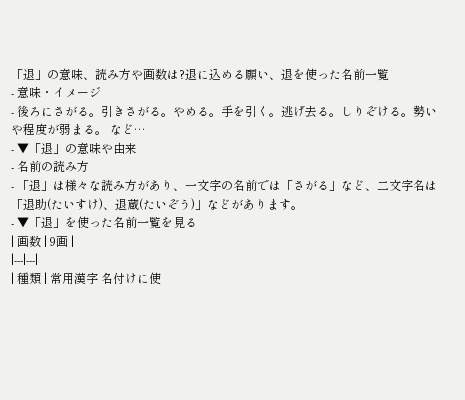「退」の意味、読み方や画数は?退に込める願い、退を使った名前一覧
- 意味・イメージ
- 後ろにさがる。引きさがる。やめる。手を引く。逃げ去る。しりぞける。勢いや程度が弱まる。 など…
- ▼「退」の意味や由来
- 名前の読み方
- 「退」は様々な読み方があり、一文字の名前では「さがる」など、二文字名は「退助(たいすけ)、退蔵(たいぞう)」などがあります。
- ▼「退」を使った名前一覧を見る
| 画数 | 9画 |
|---|---|
| 種類 | 常用漢字 名付けに使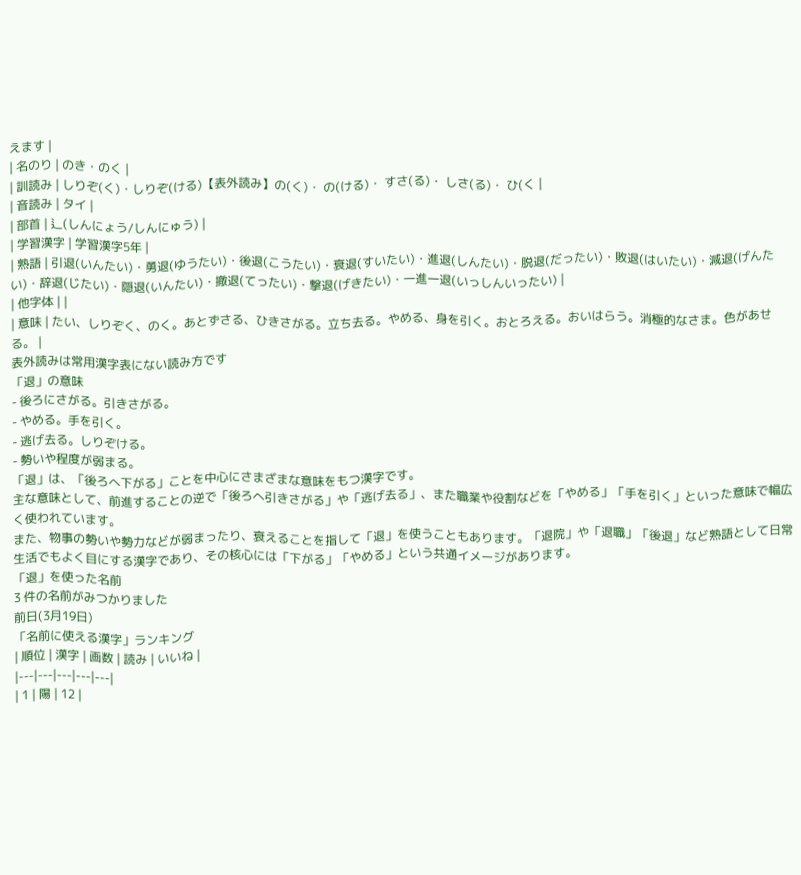えます |
| 名のり | のき・のく |
| 訓読み | しりぞ(く)・しりぞ(ける)【表外読み】の(く)・ の(ける)・ すさ(る)・ しさ(る)・ ひ(く |
| 音読み | タイ |
| 部首 | 辶(しんにょう/しんにゅう) |
| 学習漢字 | 学習漢字5年 |
| 熟語 | 引退(いんたい)・勇退(ゆうたい)・後退(こうたい)・衰退(すいたい)・進退(しんたい)・脱退(だったい)・敗退(はいたい)・減退(げんたい)・辞退(じたい)・隠退(いんたい)・撤退(てったい)・撃退(げきたい)・一進一退(いっしんいったい) |
| 他字体 | |
| 意味 | たい、しりぞく、のく。あとずさる、ひきさがる。立ち去る。やめる、身を引く。おとろえる。おいはらう。消極的なさま。色があせる。 |
表外読みは常用漢字表にない読み方です
「退」の意味
- 後ろにさがる。引きさがる。
- やめる。手を引く。
- 逃げ去る。しりぞける。
- 勢いや程度が弱まる。
「退」は、「後ろへ下がる」ことを中心にさまざまな意味をもつ漢字です。
主な意味として、前進することの逆で「後ろへ引きさがる」や「逃げ去る」、また職業や役割などを「やめる」「手を引く」といった意味で幅広く使われています。
また、物事の勢いや勢力などが弱まったり、衰えることを指して「退」を使うこともあります。「退院」や「退職」「後退」など熟語として日常生活でもよく目にする漢字であり、その核心には「下がる」「やめる」という共通イメージがあります。
「退」を使った名前
3 件の名前がみつかりました
前日(3月19日)
「名前に使える漢字」ランキング
| 順位 | 漢字 | 画数 | 読み | いいね |
|---|---|---|---|---|
| 1 | 陽 | 12 |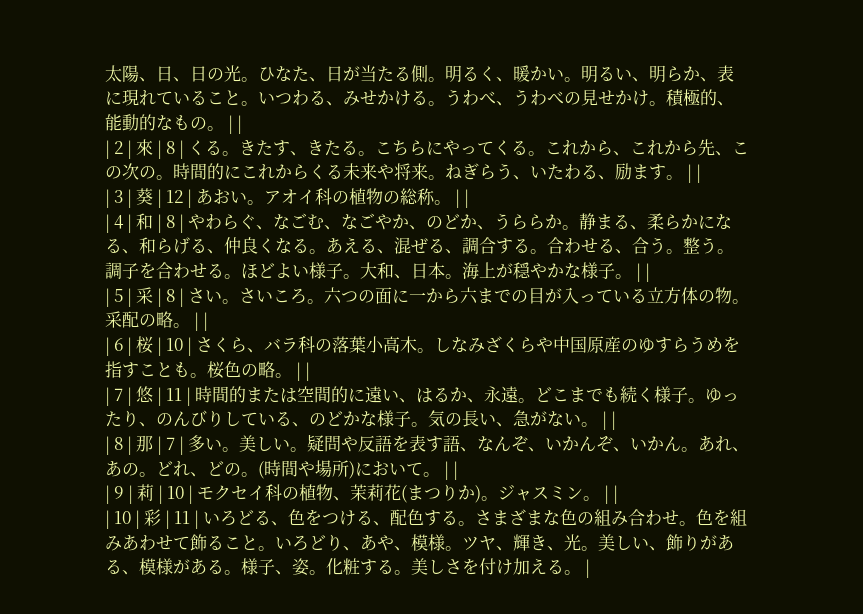太陽、日、日の光。ひなた、日が当たる側。明るく、暖かい。明るい、明らか、表に現れていること。いつわる、みせかける。うわべ、うわべの見せかけ。積極的、能動的なもの。 | |
| 2 | 來 | 8 | くる。きたす、きたる。こちらにやってくる。これから、これから先、この次の。時間的にこれからくる未来や将来。ねぎらう、いたわる、励ます。 | |
| 3 | 葵 | 12 | あおい。アオイ科の植物の総称。 | |
| 4 | 和 | 8 | やわらぐ、なごむ、なごやか、のどか、うららか。静まる、柔らかになる、和らげる、仲良くなる。あえる、混ぜる、調合する。合わせる、合う。整う。調子を合わせる。ほどよい様子。大和、日本。海上が穏やかな様子。 | |
| 5 | 采 | 8 | さい。さいころ。六つの面に一から六までの目が入っている立方体の物。采配の略。 | |
| 6 | 桜 | 10 | さくら、バラ科の落葉小高木。しなみざくらや中国原産のゆすらうめを指すことも。桜色の略。 | |
| 7 | 悠 | 11 | 時間的または空間的に遠い、はるか、永遠。どこまでも続く様子。ゆったり、のんびりしている、のどかな様子。気の長い、急がない。 | |
| 8 | 那 | 7 | 多い。美しい。疑問や反語を表す語、なんぞ、いかんぞ、いかん。あれ、あの。どれ、どの。(時間や場所)において。 | |
| 9 | 莉 | 10 | モクセイ科の植物、茉莉花(まつりか)。ジャスミン。 | |
| 10 | 彩 | 11 | いろどる、色をつける、配色する。さまざまな色の組み合わせ。色を組みあわせて飾ること。いろどり、あや、模様。ツヤ、輝き、光。美しい、飾りがある、模様がある。様子、姿。化粧する。美しさを付け加える。 |